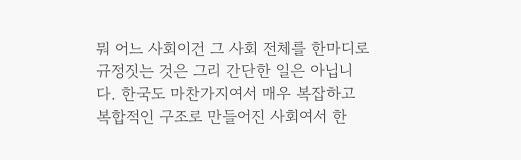뭐 어느 사회이건 그 사회 전체를 한마디로 규정짓는 것은 그리 간단한 일은 아닙니다. 한국도 마찬가지여서 매우 복잡하고 복합적인 구조로 만들어진 사회여서 한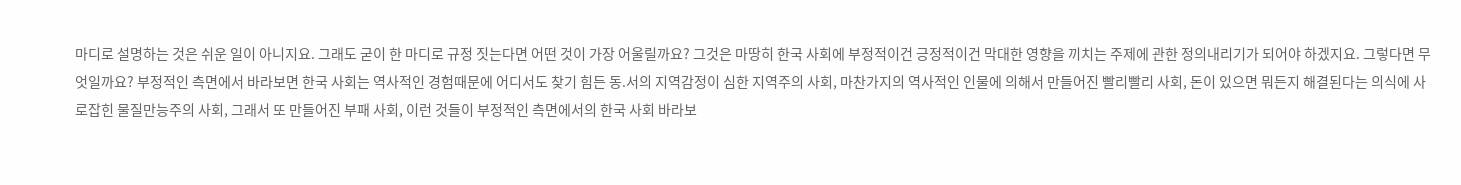마디로 설명하는 것은 쉬운 일이 아니지요. 그래도 굳이 한 마디로 규정 짓는다면 어떤 것이 가장 어울릴까요? 그것은 마땅히 한국 사회에 부정적이건 긍정적이건 막대한 영향을 끼치는 주제에 관한 정의내리기가 되어야 하겠지요. 그렇다면 무엇일까요? 부정적인 측면에서 바라보면 한국 사회는 역사적인 경험때문에 어디서도 찾기 힘든 동.서의 지역감정이 심한 지역주의 사회, 마찬가지의 역사적인 인물에 의해서 만들어진 빨리빨리 사회, 돈이 있으면 뭐든지 해결된다는 의식에 사로잡힌 물질만능주의 사회, 그래서 또 만들어진 부패 사회, 이런 것들이 부정적인 측면에서의 한국 사회 바라보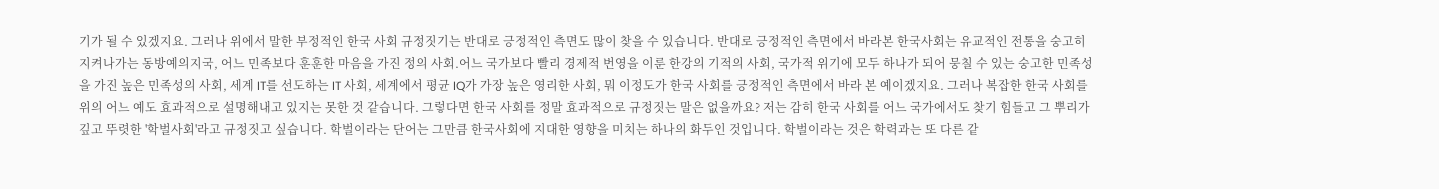기가 될 수 있겠지요. 그러나 위에서 말한 부정적인 한국 사회 규정짓기는 반대로 긍정적인 측면도 많이 찾을 수 있습니다. 반대로 긍정적인 측면에서 바라본 한국사회는 유교적인 전통을 숭고히 지켜나가는 동방예의지국, 어느 민족보다 훈훈한 마음을 가진 정의 사회.어느 국가보다 빨리 경제적 번영을 이룬 한강의 기적의 사회, 국가적 위기에 모두 하나가 되어 뭉칠 수 있는 숭고한 민족성을 가진 높은 민족성의 사회, 세계 IT를 선도하는 IT 사회, 세계에서 평균 IQ가 가장 높은 영리한 사회, 뭐 이정도가 한국 사회를 긍정적인 측면에서 바라 본 예이겠지요. 그러나 복잡한 한국 사회를 위의 어느 예도 효과적으로 설명해내고 있지는 못한 것 같습니다. 그렇다면 한국 사회를 정말 효과적으로 규정짓는 말은 없을까요? 저는 감히 한국 사회를 어느 국가에서도 찾기 힘들고 그 뿌리가 깊고 뚜렷한 '학벌사회'라고 규정짓고 싶습니다. 학벌이라는 단어는 그만큼 한국사회에 지대한 영향을 미치는 하나의 화두인 것입니다. 학벌이라는 것은 학력과는 또 다른 같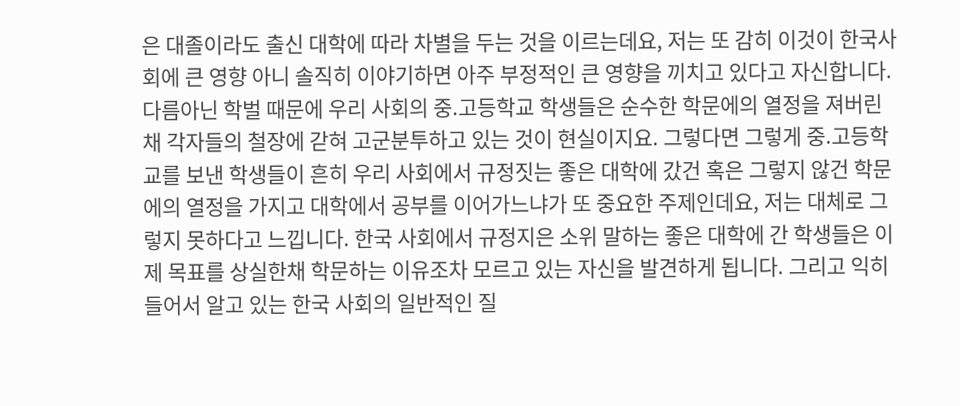은 대졸이라도 출신 대학에 따라 차별을 두는 것을 이르는데요, 저는 또 감히 이것이 한국사회에 큰 영향 아니 솔직히 이야기하면 아주 부정적인 큰 영향을 끼치고 있다고 자신합니다. 다름아닌 학벌 때문에 우리 사회의 중.고등학교 학생들은 순수한 학문에의 열정을 져버린 채 각자들의 철장에 갇혀 고군분투하고 있는 것이 현실이지요. 그렇다면 그렇게 중.고등학교를 보낸 학생들이 흔히 우리 사회에서 규정짓는 좋은 대학에 갔건 혹은 그렇지 않건 학문에의 열정을 가지고 대학에서 공부를 이어가느냐가 또 중요한 주제인데요, 저는 대체로 그렇지 못하다고 느낍니다. 한국 사회에서 규정지은 소위 말하는 좋은 대학에 간 학생들은 이제 목표를 상실한채 학문하는 이유조차 모르고 있는 자신을 발견하게 됩니다. 그리고 익히 들어서 알고 있는 한국 사회의 일반적인 질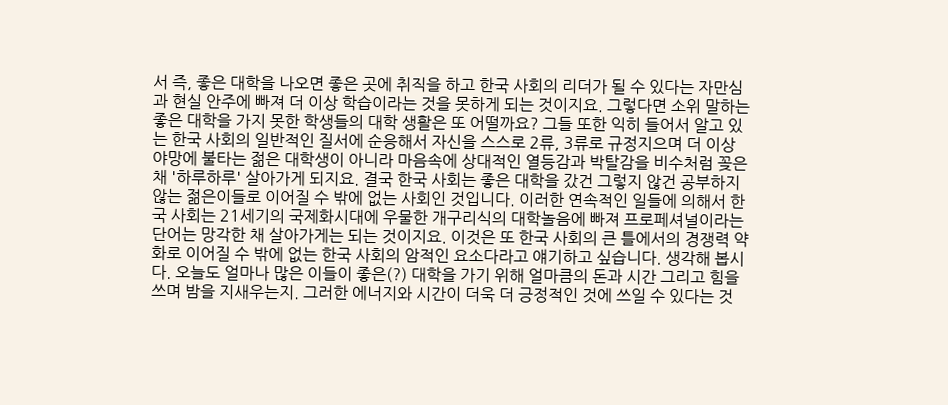서 즉, 좋은 대학을 나오면 좋은 곳에 취직을 하고 한국 사회의 리더가 될 수 있다는 자만심과 현실 안주에 빠져 더 이상 학습이라는 것을 못하게 되는 것이지요. 그렇다면 소위 말하는 좋은 대학을 가지 못한 학생들의 대학 생활은 또 어떨까요? 그들 또한 익히 들어서 알고 있는 한국 사회의 일반적인 질서에 순응해서 자신을 스스로 2류, 3류로 규정지으며 더 이상 야망에 불타는 젊은 대학생이 아니라 마음속에 상대적인 열등감과 박탈감을 비수처럼 꽂은 채 '하루하루' 살아가게 되지요. 결국 한국 사회는 좋은 대학을 갔건 그렇지 않건 공부하지 않는 젊은이들로 이어질 수 밖에 없는 사회인 것입니다. 이러한 연속적인 일들에 의해서 한국 사회는 21세기의 국제화시대에 우물한 개구리식의 대학놀음에 빠져 프로페셔널이라는 단어는 망각한 채 살아가게는 되는 것이지요. 이것은 또 한국 사회의 큰 틀에서의 경쟁력 약화로 이어질 수 밖에 없는 한국 사회의 암적인 요소다라고 얘기하고 싶습니다. 생각해 봅시다. 오늘도 얼마나 많은 이들이 좋은(?) 대학을 가기 위해 얼마큼의 돈과 시간 그리고 힘을 쓰며 밤을 지새우는지. 그러한 에너지와 시간이 더욱 더 긍정적인 것에 쓰일 수 있다는 것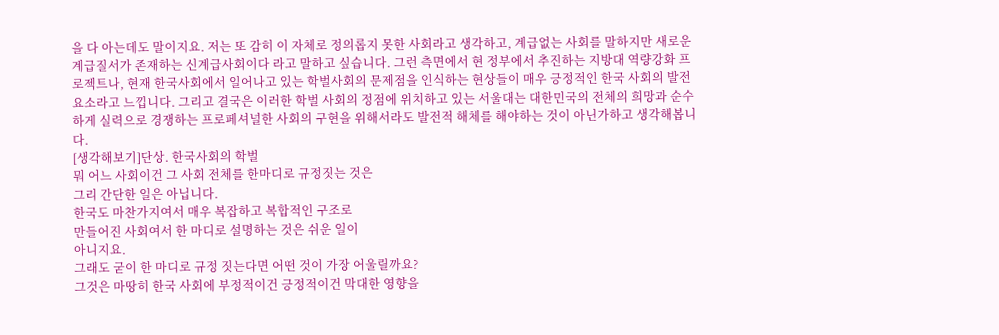을 다 아는데도 말이지요. 저는 또 감히 이 자체로 정의롭지 못한 사회라고 생각하고, 계급없는 사회를 말하지만 새로운 계급질서가 존재하는 신계급사회이다 라고 말하고 싶습니다. 그런 측면에서 현 정부에서 추진하는 지방대 역량강화 프로젝트나, 현재 한국사회에서 일어나고 있는 학벌사회의 문제점을 인식하는 현상들이 매우 긍정적인 한국 사회의 발전 요소라고 느낍니다. 그리고 결국은 이러한 학벌 사회의 정점에 위치하고 있는 서울대는 대한민국의 전체의 희망과 순수하게 실력으로 경쟁하는 프로페셔널한 사회의 구현을 위해서라도 발전적 해체를 해야하는 것이 아닌가하고 생각해봅니다.
[생각해보기]단상. 한국사회의 학벌
뭐 어느 사회이건 그 사회 전체를 한마디로 규정짓는 것은
그리 간단한 일은 아닙니다.
한국도 마찬가지여서 매우 복잡하고 복합적인 구조로
만들어진 사회여서 한 마디로 설명하는 것은 쉬운 일이
아니지요.
그래도 굳이 한 마디로 규정 짓는다면 어떤 것이 가장 어울릴까요?
그것은 마땅히 한국 사회에 부정적이건 긍정적이건 막대한 영향을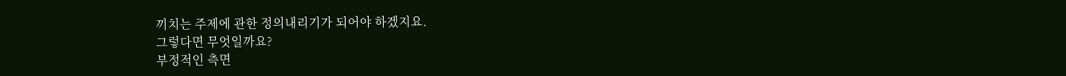끼치는 주제에 관한 정의내리기가 되어야 하겠지요.
그렇다면 무엇일까요?
부정적인 측면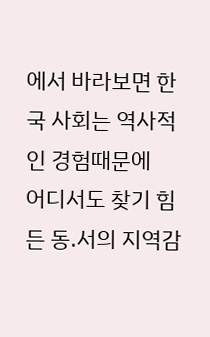에서 바라보면 한국 사회는 역사적인 경험때문에
어디서도 찾기 힘든 동.서의 지역감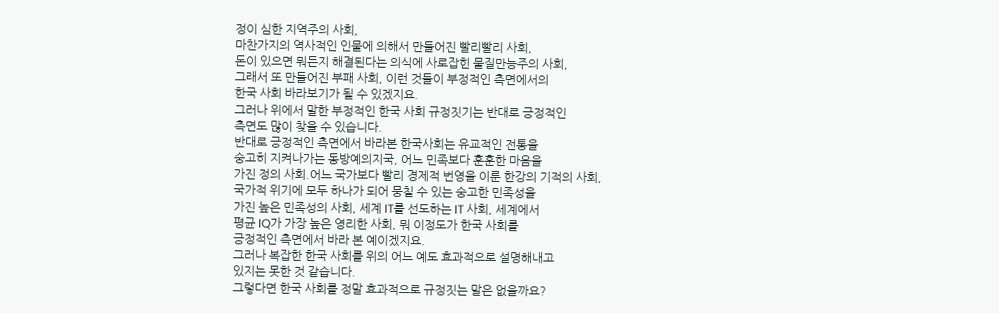정이 심한 지역주의 사회,
마찬가지의 역사적인 인물에 의해서 만들어진 빨리빨리 사회,
돈이 있으면 뭐든지 해결된다는 의식에 사로잡힌 물질만능주의 사회,
그래서 또 만들어진 부패 사회, 이런 것들이 부정적인 측면에서의
한국 사회 바라보기가 될 수 있겠지요.
그러나 위에서 말한 부정적인 한국 사회 규정짓기는 반대로 긍정적인
측면도 많이 찾을 수 있습니다.
반대로 긍정적인 측면에서 바라본 한국사회는 유교적인 전통을
숭고히 지켜나가는 동방예의지국, 어느 민족보다 훈훈한 마음을
가진 정의 사회.어느 국가보다 빨리 경제적 번영을 이룬 한강의 기적의 사회,
국가적 위기에 모두 하나가 되어 뭉칠 수 있는 숭고한 민족성을
가진 높은 민족성의 사회, 세계 IT를 선도하는 IT 사회, 세계에서
평균 IQ가 가장 높은 영리한 사회, 뭐 이정도가 한국 사회를
긍정적인 측면에서 바라 본 예이겠지요.
그러나 복잡한 한국 사회를 위의 어느 예도 효과적으로 설명해내고
있지는 못한 것 같습니다.
그렇다면 한국 사회를 정말 효과적으로 규정짓는 말은 없을까요?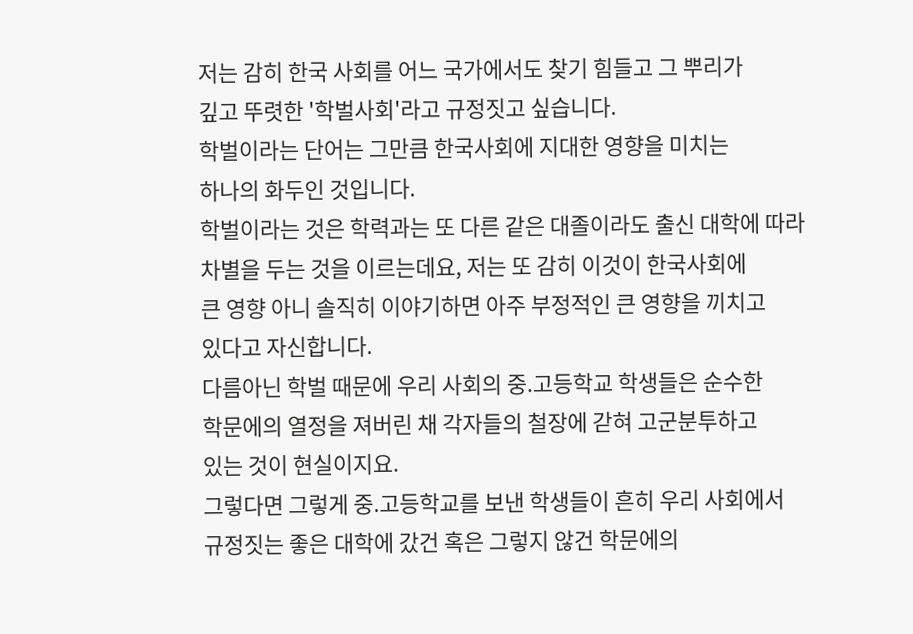저는 감히 한국 사회를 어느 국가에서도 찾기 힘들고 그 뿌리가
깊고 뚜렷한 '학벌사회'라고 규정짓고 싶습니다.
학벌이라는 단어는 그만큼 한국사회에 지대한 영향을 미치는
하나의 화두인 것입니다.
학벌이라는 것은 학력과는 또 다른 같은 대졸이라도 출신 대학에 따라
차별을 두는 것을 이르는데요, 저는 또 감히 이것이 한국사회에
큰 영향 아니 솔직히 이야기하면 아주 부정적인 큰 영향을 끼치고
있다고 자신합니다.
다름아닌 학벌 때문에 우리 사회의 중.고등학교 학생들은 순수한
학문에의 열정을 져버린 채 각자들의 철장에 갇혀 고군분투하고
있는 것이 현실이지요.
그렇다면 그렇게 중.고등학교를 보낸 학생들이 흔히 우리 사회에서
규정짓는 좋은 대학에 갔건 혹은 그렇지 않건 학문에의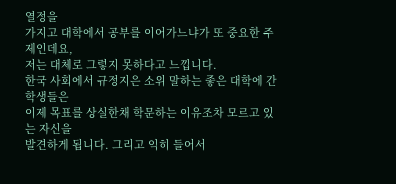열정을
가지고 대학에서 공부를 이어가느냐가 또 중요한 주제인데요,
저는 대체로 그렇지 못하다고 느낍니다.
한국 사회에서 규정지은 소위 말하는 좋은 대학에 간 학생들은
이제 목표를 상실한채 학문하는 이유조차 모르고 있는 자신을
발견하게 됩니다. 그리고 익히 들어서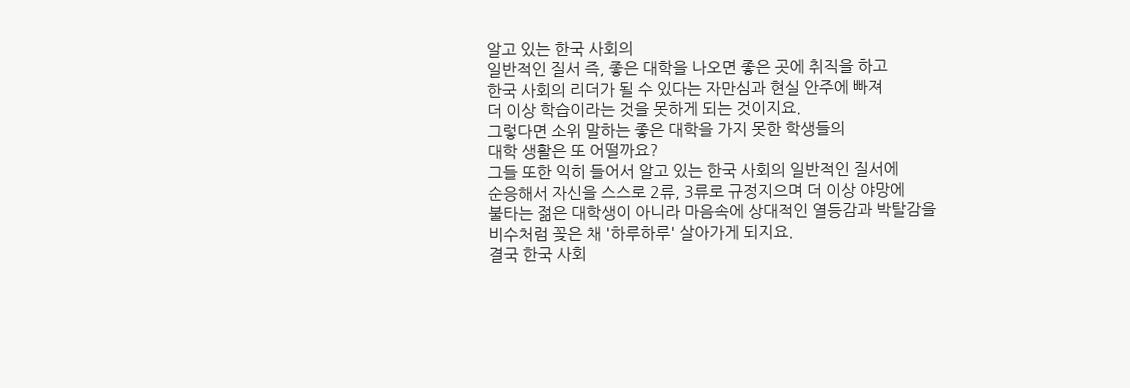알고 있는 한국 사회의
일반적인 질서 즉, 좋은 대학을 나오면 좋은 곳에 취직을 하고
한국 사회의 리더가 될 수 있다는 자만심과 현실 안주에 빠져
더 이상 학습이라는 것을 못하게 되는 것이지요.
그렇다면 소위 말하는 좋은 대학을 가지 못한 학생들의
대학 생활은 또 어떨까요?
그들 또한 익히 들어서 알고 있는 한국 사회의 일반적인 질서에
순응해서 자신을 스스로 2류, 3류로 규정지으며 더 이상 야망에
불타는 젊은 대학생이 아니라 마음속에 상대적인 열등감과 박탈감을
비수처럼 꽂은 채 '하루하루' 살아가게 되지요.
결국 한국 사회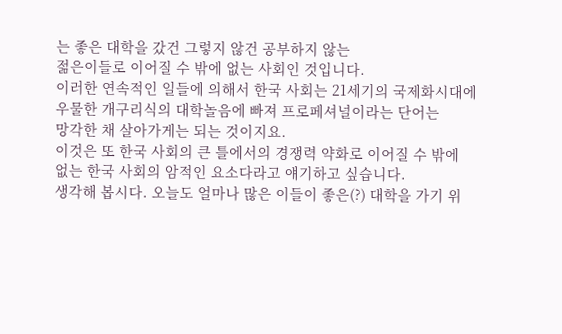는 좋은 대학을 갔건 그렇지 않건 공부하지 않는
젊은이들로 이어질 수 밖에 없는 사회인 것입니다.
이러한 연속적인 일들에 의해서 한국 사회는 21세기의 국제화시대에
우물한 개구리식의 대학놀음에 빠져 프로페셔널이라는 단어는
망각한 채 살아가게는 되는 것이지요.
이것은 또 한국 사회의 큰 틀에서의 경쟁력 약화로 이어질 수 밖에
없는 한국 사회의 암적인 요소다라고 얘기하고 싶습니다.
생각해 봅시다. 오늘도 얼마나 많은 이들이 좋은(?) 대학을 가기 위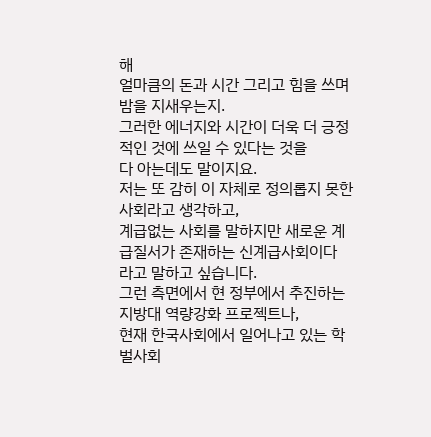해
얼마큼의 돈과 시간 그리고 힘을 쓰며 밤을 지새우는지.
그러한 에너지와 시간이 더욱 더 긍정적인 것에 쓰일 수 있다는 것을
다 아는데도 말이지요.
저는 또 감히 이 자체로 정의롭지 못한 사회라고 생각하고,
계급없는 사회를 말하지만 새로운 계급질서가 존재하는 신계급사회이다
라고 말하고 싶습니다.
그런 측면에서 현 정부에서 추진하는 지방대 역량강화 프로젝트나,
현재 한국사회에서 일어나고 있는 학벌사회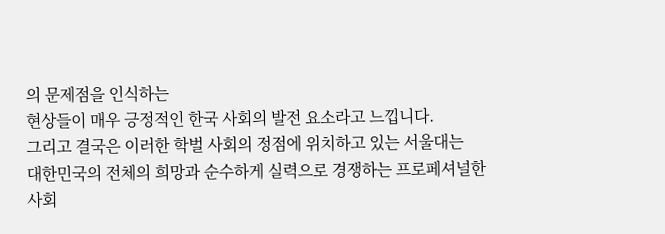의 문제점을 인식하는
현상들이 매우 긍정적인 한국 사회의 발전 요소라고 느낍니다.
그리고 결국은 이러한 학벌 사회의 정점에 위치하고 있는 서울대는
대한민국의 전체의 희망과 순수하게 실력으로 경쟁하는 프로페셔널한
사회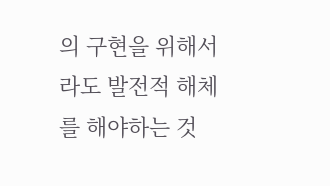의 구현을 위해서라도 발전적 해체를 해야하는 것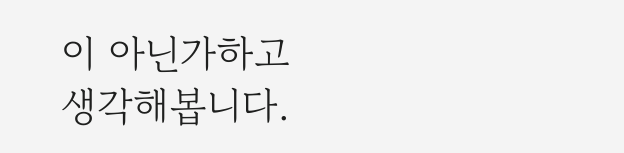이 아닌가하고
생각해봅니다.